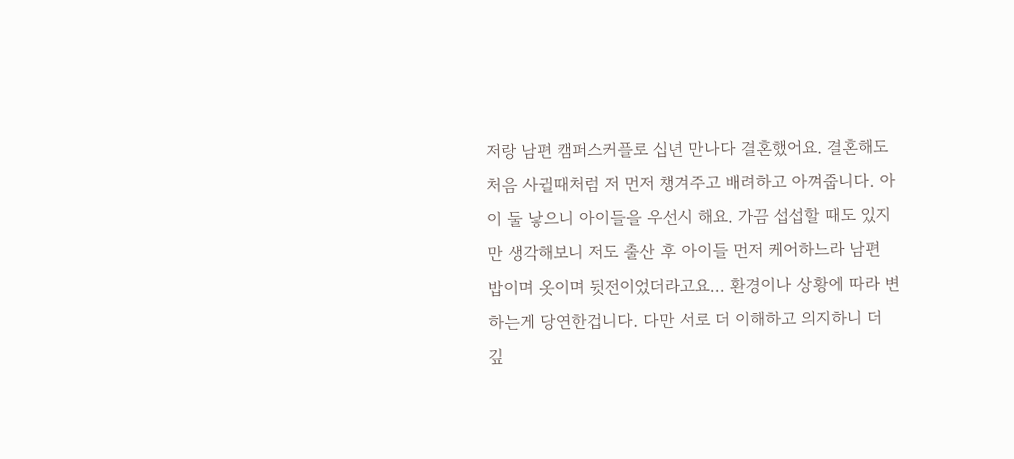저랑 남편 캠퍼스커플로 십년 만나다 결혼했어요. 결혼해도 처음 사귈때처럼 저 먼저 챙겨주고 배려하고 아껴줍니다. 아이 둘 낳으니 아이들을 우선시 해요. 가끔 섭섭할 때도 있지만 생각해보니 저도 출산 후 아이들 먼저 케어하느라 남편 밥이며 옷이며 뒷전이었더라고요... 환경이나 상황에 따라 변하는게 당연한겁니다. 다만 서로 더 이해하고 의지하니 더 깊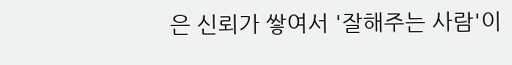은 신뢰가 쌓여서 '잘해주는 사람'이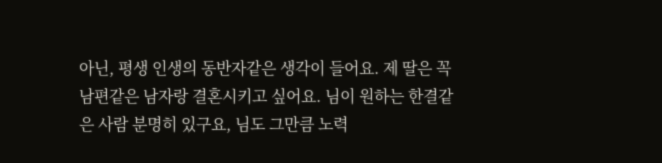아닌, 평생 인생의 동반자같은 생각이 들어요. 제 딸은 꼭 남편같은 남자랑 결혼시키고 싶어요. 님이 원하는 한결같은 사람 분명히 있구요, 님도 그만큼 노력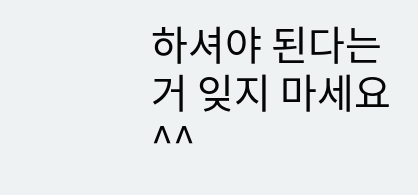하셔야 된다는거 잊지 마세요^^